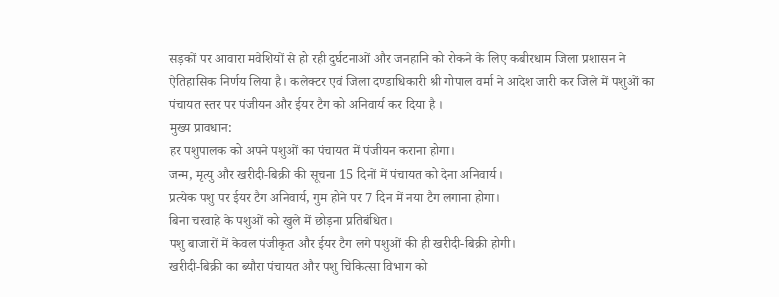सड़कों पर आवारा मवेशियों से हो रही दुर्घटनाओं और जनहानि को रोकने के लिए कबीरधाम जिला प्रशासन ने ऐतिहासिक निर्णय लिया है। कलेक्टर एवं जिला दण्डाधिकारी श्री गोपाल वर्मा ने आदेश जारी कर जिले में पशुओं का पंचायत स्तर पर पंजीयन और ईयर टैग को अनिवार्य कर दिया है ।
मुख्य प्रावधान:
हर पशुपालक को अपने पशुओं का पंचायत में पंजीयन कराना होगा।
जन्म, मृत्यु और खरीदी-बिक्री की सूचना 15 दिनों में पंचायत को देना अनिवार्य।
प्रत्येक पशु पर ईयर टैग अनिवार्य, गुम होने पर 7 दिन में नया टैग लगाना होगा।
बिना चरवाहे के पशुओं को खुले में छोड़ना प्रतिबंधित।
पशु बाजारों में केवल पंजीकृत और ईयर टैग लगे पशुओं की ही खरीदी-बिक्री होगी।
खरीदी-बिक्री का ब्यौरा पंचायत और पशु चिकित्सा विभाग को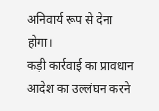अनिवार्य रूप से देना होगा।
कड़ी कार्रवाई का प्रावधान
आदेश का उल्लंघन करने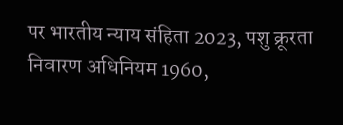पर भारतीय न्याय संहिता 2023, पशु क्रूरता निवारण अधिनियम 1960,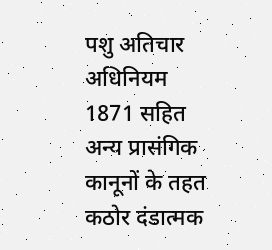पशु अतिचार अधिनियम 1871 सहित अन्य प्रासंगिक कानूनों के तहत कठोर दंडात्मक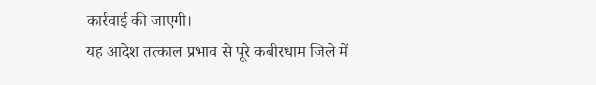कार्रवाई की जाएगी।
यह आदेश तत्काल प्रभाव से पूरे कबीरधाम जिले में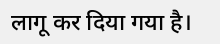लागू कर दिया गया है।